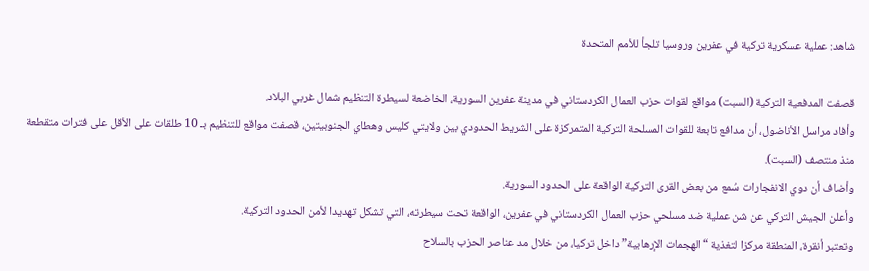شاهد: عملية عسكرية تركية في عفرين وروسيا تلجأ للأمم المتحدة

قصفت المدفعية التركية (السبت) مواقع لقوات حزب العمال الكردستاني في مدينة عفرين السورية، الخاضعة لسيطرة التنظيم شمال غربي البلاد.
وأفاد مراسل الأناضول، أن مدافع تابعة للقوات المسلحة التركية المتمركزة على الشريط الحدودي بين ولايتي كليس وهطاي الجنوبيتين، قصفت مواقع للتنظيم بـ 10 طلقات على الأقل على فترات متقطعة منذ منتصف (السبت).
وأضاف أن دوي الانفجارات سُمع من بعض القرى التركية الواقعة على الحدود السورية.
وأعلن الجيش التركي عن شن عملية ضد مسلحي حزب العمال الكردستاني في عفرين، الواقعة تحت سيطرته، التي تشكل تهديدا لأمن الحدود التركية.
وتعتبر أنقرة، المنطقة مركزا لتغذية “الهجمات الإرهابية” داخل تركيا، من خلال مد عناصر الحزب بالسلاح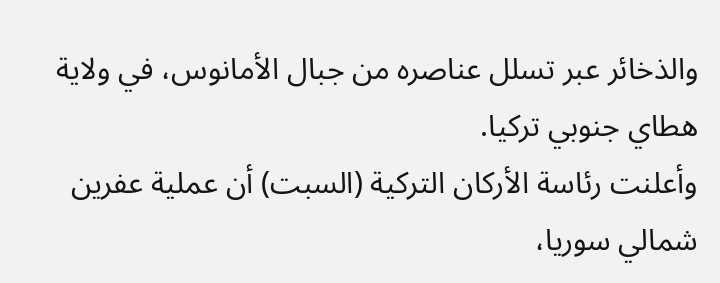والذخائر عبر تسلل عناصره من جبال الأمانوس، في ولاية هطاي جنوبي تركيا.
وأعلنت رئاسة الأركان التركية (السبت) أن عملية عفرين شمالي سوريا،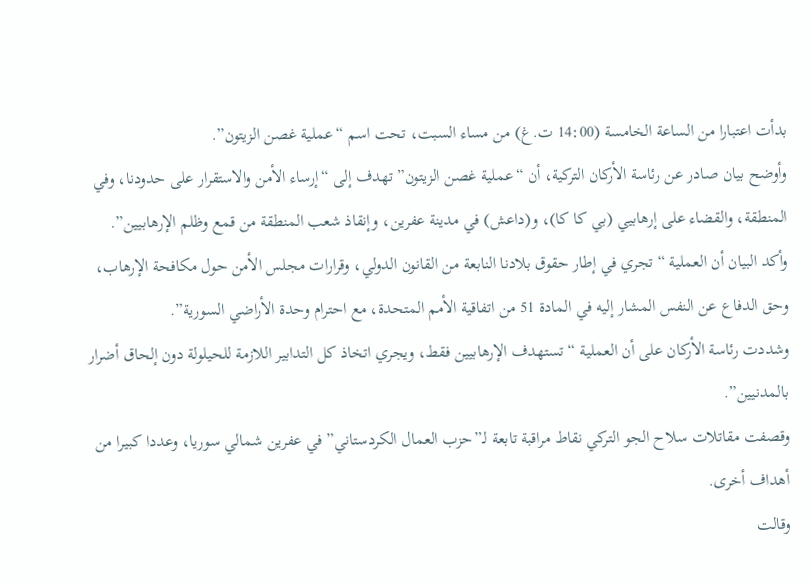بدأت اعتبارا من الساعة الخامسة (14:00 ت.غ) من مساء السبت، تحت اسم “عملية غصن الزيتون”.
وأوضح بيان صادر عن رئاسة الأركان التركية، أن “عملية غصن الزيتون” تهدف إلى “إرساء الأمن والاستقرار على حدودنا، وفي المنطقة، والقضاء على إرهابيي (بي كا كا)، و(داعش) في مدينة عفرين، وإنقاذ شعب المنطقة من قمع وظلم الإرهابيين”.
وأكد البيان أن العملية “تجري في إطار حقوق بلادنا النابعة من القانون الدولي، وقرارات مجلس الأمن حول مكافحة الإرهاب، وحق الدفاع عن النفس المشار إليه في المادة 51 من اتفاقية الأمم المتحدة، مع احترام وحدة الأراضي السورية”.
وشددت رئاسة الأركان على أن العملية “تستهدف الإرهابيين فقط، ويجري اتخاذ كل التدابير اللازمة للحيلولة دون إلحاق أضرار بالمدنيين”.
وقصفت مقاتلات سلاح الجو التركي نقاط مراقبة تابعة لـ”حزب العمال الكردستاني” في عفرين شمالي سوريا، وعددا كبيرا من أهداف أخرى.
وقالت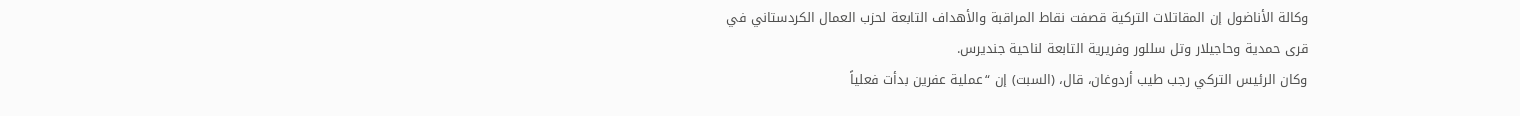وكالة الأناضول إن المقاتلات التركية قصفت نقاط المراقبة والأهداف التابعة لحزب العمال الكردستاني في قرى حمدية وحاجيلار وتل سللور وفريرية التابعة لناحية جنديرس.
وكان الرئيس التركي رجب طيب أردوغان، قال، (السبت) إن “عملية عفرين بدأت فعلياً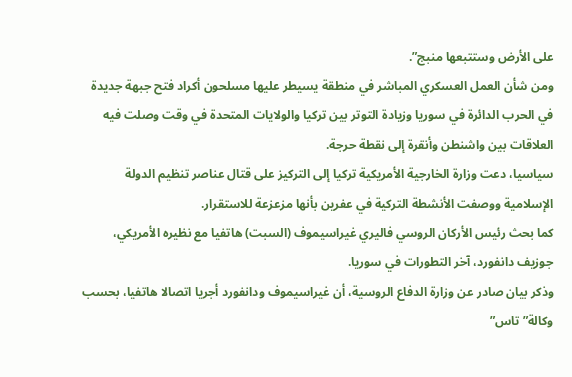على الأرض وستتبعها منبج”.
ومن شأن العمل العسكري المباشر في منطقة يسيطر عليها مسلحون أكراد فتح جبهة جديدة في الحرب الدائرة في سوريا وزيادة التوتر بين تركيا والولايات المتحدة في وقت وصلت فيه العلاقات بين واشنطن وأنقرة إلى نقطة حرجة.
سياسيا، دعت وزارة الخارجية الأمريكية تركيا إلى التركيز على قتال عناصر تنظيم الدولة الإسلامية ووصفت الأنشطة التركية في عفرين بأنها مزعزعة للاستقرار.
كما بحث رئيس الأركان الروسي فاليري غيراسيموف (السبت) هاتفيا مع نظيره الأمريكي، جوزيف دانفورد، آخر التطورات في سوريا.
وذكر بيان صادر عن وزارة الدفاع الروسية، أن غيراسيموف ودانفورد أجريا اتصالا هاتفيا، بحسب وكالة” تاس”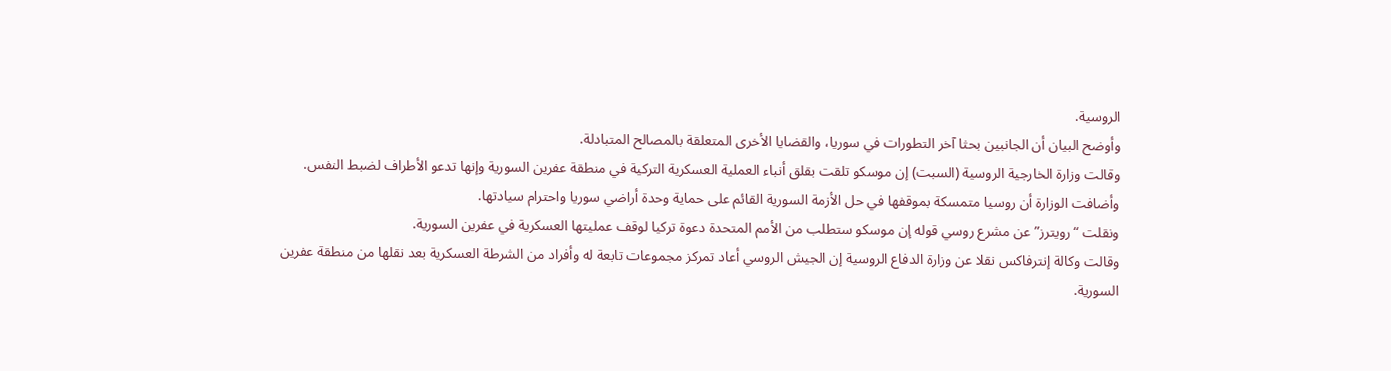الروسية.
وأوضح البيان أن الجانبين بحثا آخر التطورات في سوريا، والقضايا الأخرى المتعلقة بالمصالح المتبادلة.
وقالت وزارة الخارجية الروسية (السبت) إن موسكو تلقت بقلق أنباء العملية العسكرية التركية في منطقة عفرين السورية وإنها تدعو الأطراف لضبط النفس.
وأضافت الوزارة أن روسيا متمسكة بموقفها في حل الأزمة السورية القائم على حماية وحدة أراضي سوريا واحترام سيادتها.
ونقلت “رويترز” عن مشرع روسي قوله إن موسكو ستطلب من الأمم المتحدة دعوة تركيا لوقف عمليتها العسكرية في عفرين السورية.
وقالت وكالة إنترفاكس نقلا عن وزارة الدفاع الروسية إن الجيش الروسي أعاد تمركز مجموعات تابعة له وأفراد من الشرطة العسكرية بعد نقلها من منطقة عفرين السورية.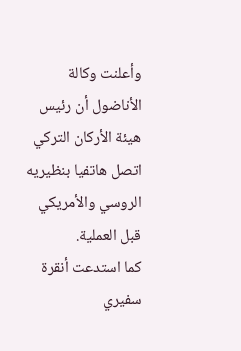وأعلنت وكالة الأناضول أن رئيس هيئة الأركان التركي اتصل هاتفيا بنظيريه الروسي والأمريكي قبل العملية.
كما استدعت أنقرة سفيري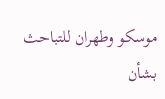موسكو وطهران للتباحث بشأن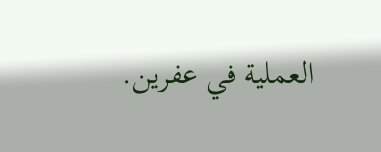العملية في عفرين.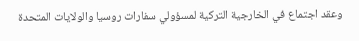وعقد اجتماع في الخارجية التركية لمسؤولي سفارات روسيا والولايات المتحدة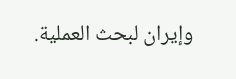وإيران لبحث العملية.